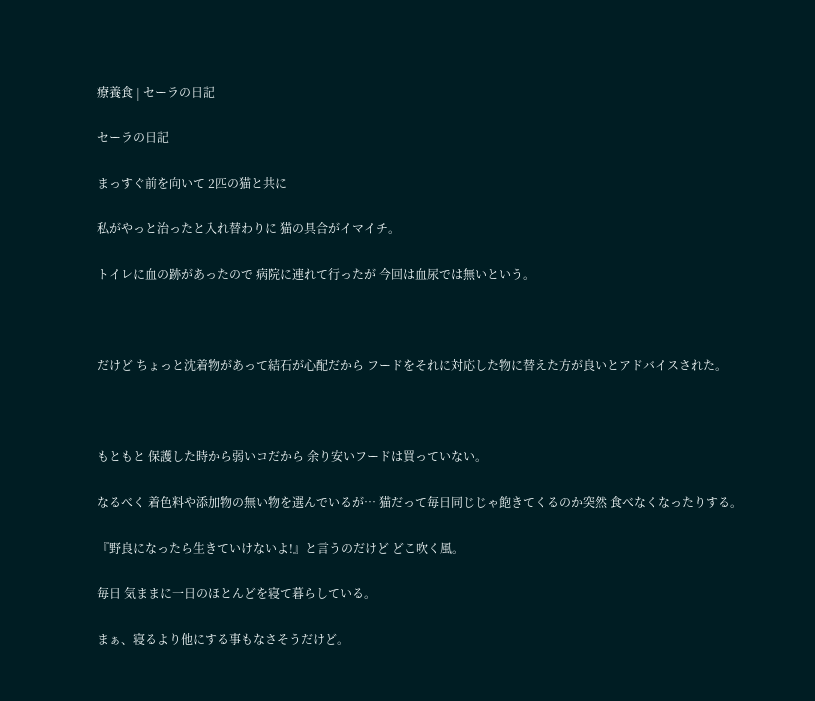療養食 | セーラの日記

セーラの日記

まっすぐ前を向いて 2匹の猫と共に

私がやっと治ったと入れ替わりに 猫の具合がイマイチ。

トイレに血の跡があったので 病院に連れて行ったが 今回は血尿では無いという。



だけど ちょっと沈着物があって結石が心配だから フードをそれに対応した物に替えた方が良いとアドバイスされた。



もともと 保護した時から弱いコだから 余り安いフードは買っていない。

なるべく 着色料や添加物の無い物を選んでいるが… 猫だって毎日同じじゃ飽きてくるのか突然 食べなくなったりする。

『野良になったら生きていけないよ!』と言うのだけど どこ吹く風。

毎日 気ままに一日のほとんどを寝て暮らしている。

まぁ、寝るより他にする事もなさそうだけど。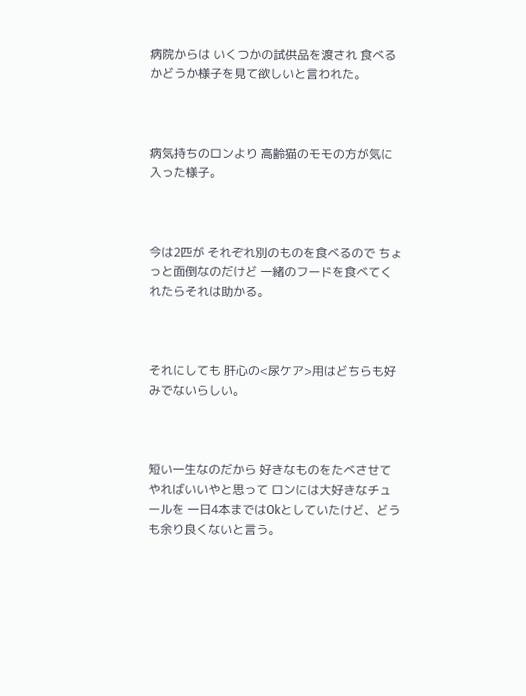病院からは いくつかの試供品を渡され 食べるかどうか様子を見て欲しいと言われた。



病気持ちのロンより 高齢猫のモモの方が気に入った様子。



今は2匹が それぞれ別のものを食べるので ちょっと面倒なのだけど 一緒のフードを食べてくれたらそれは助かる。



それにしても 肝心の<尿ケア>用はどちらも好みでないらしい。



短い一生なのだから 好きなものをたべさせてやればいいやと思って ロンには大好きなチュールを 一日4本まではOkとしていたけど、どうも余り良くないと言う。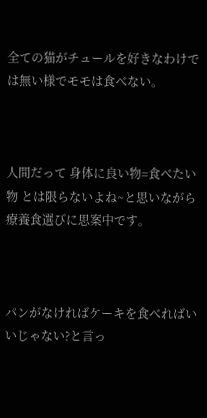全ての猫がチュールを好きなわけでは無い様でモモは食べない。



人間だって 身体に良い物=食べたい物 とは限らないよね~と思いながら 療養食選びに思案中です。



パンがなければケーキを食べればいいじゃない?と言っ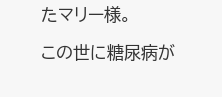たマリー様。

この世に糖尿病が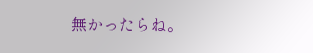無かったらね。